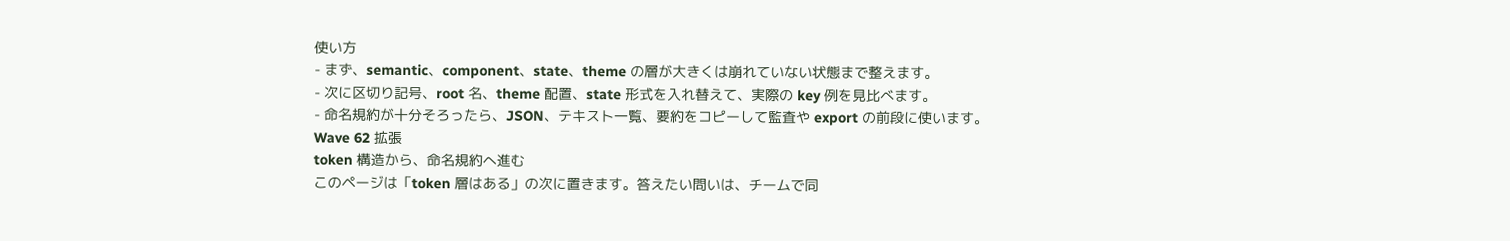使い方
- まず、semantic、component、state、theme の層が大きくは崩れていない状態まで整えます。
- 次に区切り記号、root 名、theme 配置、state 形式を入れ替えて、実際の key 例を見比べます。
- 命名規約が十分そろったら、JSON、テキスト一覧、要約をコピーして監査や export の前段に使います。
Wave 62 拡張
token 構造から、命名規約へ進む
このページは「token 層はある」の次に置きます。答えたい問いは、チームで同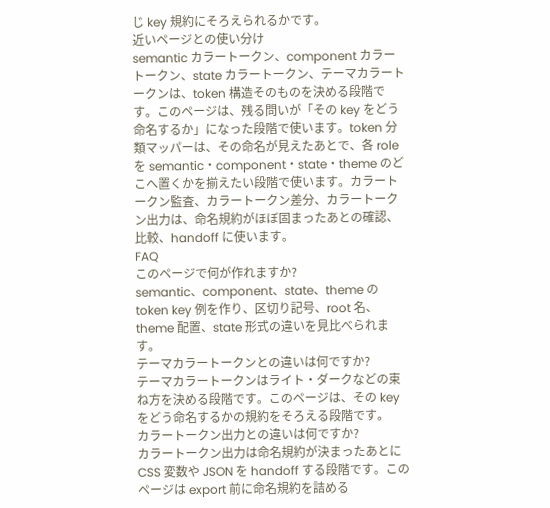じ key 規約にそろえられるかです。
近いページとの使い分け
semantic カラートークン、component カラートークン、state カラートークン、テーマカラートークンは、token 構造そのものを決める段階です。このページは、残る問いが「その key をどう命名するか」になった段階で使います。token 分類マッパーは、その命名が見えたあとで、各 role を semantic・component・state・theme のどこへ置くかを揃えたい段階で使います。カラートークン監査、カラートークン差分、カラートークン出力は、命名規約がほぼ固まったあとの確認、比較、handoff に使います。
FAQ
このページで何が作れますか?
semantic、component、state、theme の token key 例を作り、区切り記号、root 名、theme 配置、state 形式の違いを見比べられます。
テーマカラートークンとの違いは何ですか?
テーマカラートークンはライト・ダークなどの束ね方を決める段階です。このページは、その key をどう命名するかの規約をそろえる段階です。
カラートークン出力との違いは何ですか?
カラートークン出力は命名規約が決まったあとに CSS 変数や JSON を handoff する段階です。このページは export 前に命名規約を詰める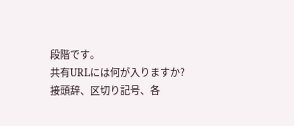段階です。
共有URLには何が入りますか?
接頭辞、区切り記号、各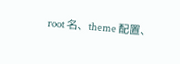root 名、theme 配置、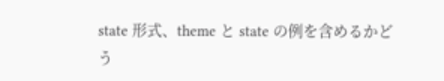state 形式、theme と state の例を含めるかどう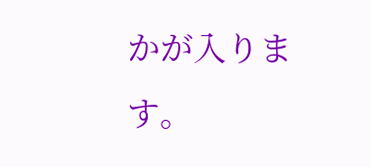かが入ります。